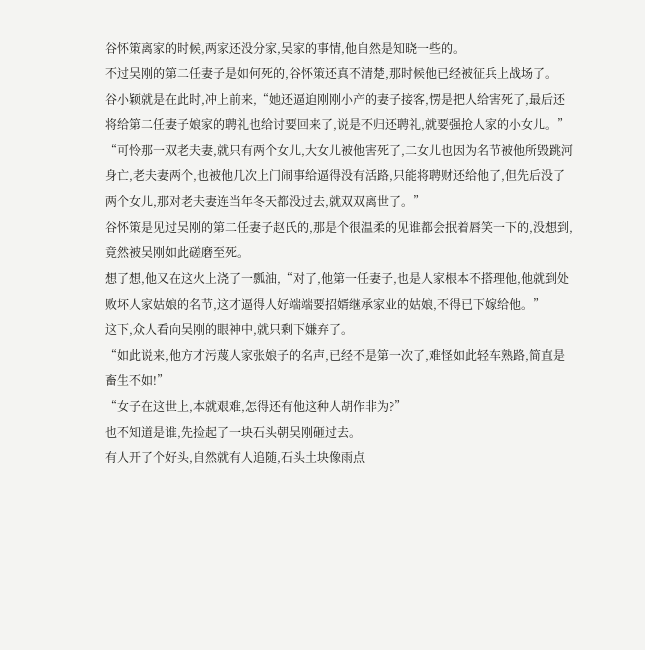谷怀策离家的时候,两家还没分家,吴家的事情,他自然是知晓一些的。
不过吴刚的第二任妻子是如何死的,谷怀策还真不清楚,那时候他已经被征兵上战场了。
谷小颖就是在此时,冲上前来,“她还逼迫刚刚小产的妻子接客,愣是把人给害死了,最后还将给第二任妻子娘家的聘礼也给讨要回来了,说是不归还聘礼,就要强抢人家的小女儿。”
“可怜那一双老夫妻,就只有两个女儿,大女儿被他害死了,二女儿也因为名节被他所毁跳河身亡,老夫妻两个,也被他几次上门闹事给逼得没有活路,只能将聘财还给他了,但先后没了两个女儿,那对老夫妻连当年冬天都没过去,就双双离世了。”
谷怀策是见过吴刚的第二任妻子赵氏的,那是个很温柔的见谁都会抿着唇笑一下的,没想到,竟然被吴刚如此磋磨至死。
想了想,他又在这火上浇了一瓢油,“对了,他第一任妻子,也是人家根本不搭理他,他就到处败坏人家姑娘的名节,这才逼得人好端端要招婿继承家业的姑娘,不得已下嫁给他。”
这下,众人看向吴刚的眼神中,就只剩下嫌弃了。
“如此说来,他方才污蔑人家张娘子的名声,已经不是第一次了,难怪如此轻车熟路,简直是畜生不如!”
“女子在这世上,本就艰难,怎得还有他这种人胡作非为?”
也不知道是谁,先捡起了一块石头朝吴刚砸过去。
有人开了个好头,自然就有人追随,石头土块像雨点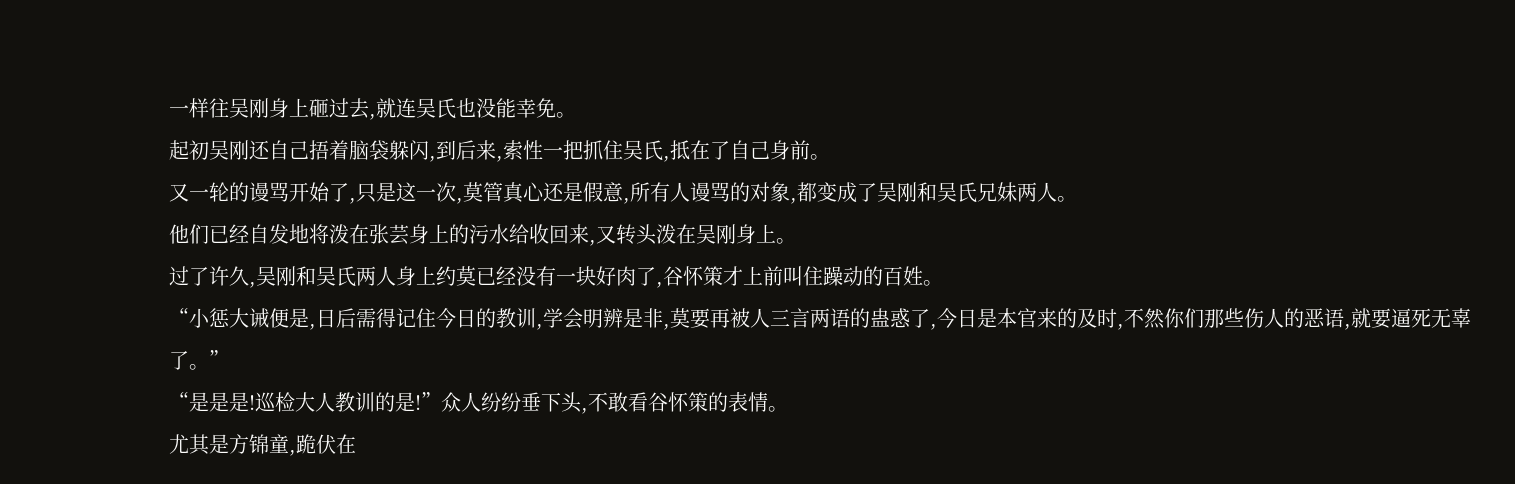一样往吴刚身上砸过去,就连吴氏也没能幸免。
起初吴刚还自己捂着脑袋躲闪,到后来,索性一把抓住吴氏,抵在了自己身前。
又一轮的谩骂开始了,只是这一次,莫管真心还是假意,所有人谩骂的对象,都变成了吴刚和吴氏兄妹两人。
他们已经自发地将泼在张芸身上的污水给收回来,又转头泼在吴刚身上。
过了许久,吴刚和吴氏两人身上约莫已经没有一块好肉了,谷怀策才上前叫住躁动的百姓。
“小惩大诫便是,日后需得记住今日的教训,学会明辨是非,莫要再被人三言两语的蛊惑了,今日是本官来的及时,不然你们那些伤人的恶语,就要逼死无辜了。”
“是是是!巡检大人教训的是!”众人纷纷垂下头,不敢看谷怀策的表情。
尤其是方锦童,跪伏在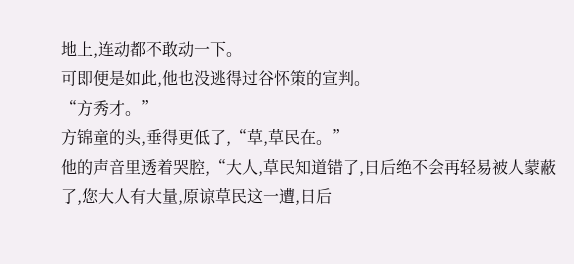地上,连动都不敢动一下。
可即便是如此,他也没逃得过谷怀策的宣判。
“方秀才。”
方锦童的头,垂得更低了,“草,草民在。”
他的声音里透着哭腔,“大人,草民知道错了,日后绝不会再轻易被人蒙蔽了,您大人有大量,原谅草民这一遭,日后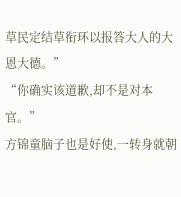草民定结草衔环以报答大人的大恩大德。”
“你确实该道歉,却不是对本官。”
方锦童脑子也是好使,一转身就朝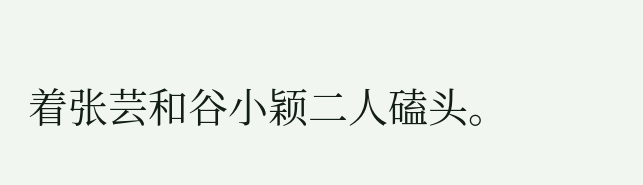着张芸和谷小颖二人磕头。